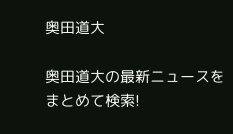奥田道大

奥田道大の最新ニュースをまとめて検索!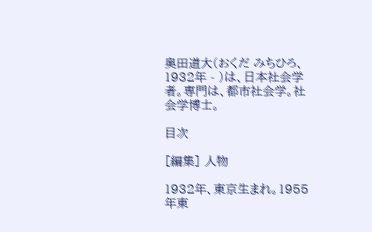奥田道大(おくだ みちひろ、1932年 - )は、日本社会学者。専門は、都市社会学。社会学博士。

目次

[編集] 人物

1932年、東京生まれ。1955年東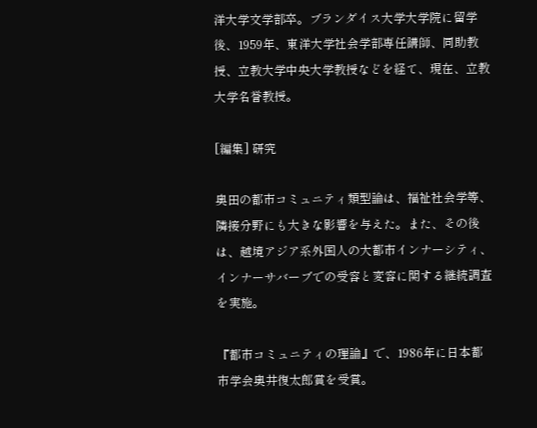洋大学文学部卒。ブランダイス大学大学院に留学後、1959年、東洋大学社会学部専任講師、同助教授、立教大学中央大学教授などを経て、現在、立教大学名誉教授。

[編集] 研究

奥田の都市コミュニティ類型論は、福祉社会学等、隣接分野にも大きな影響を与えた。また、その後は、越境アジア系外国人の大都市インナーシティ、インナーサバーブでの受容と変容に関する継続調査を実施。

『都市コミュニティの理論』で、1986年に日本都市学会奥井復太郎賞を受賞。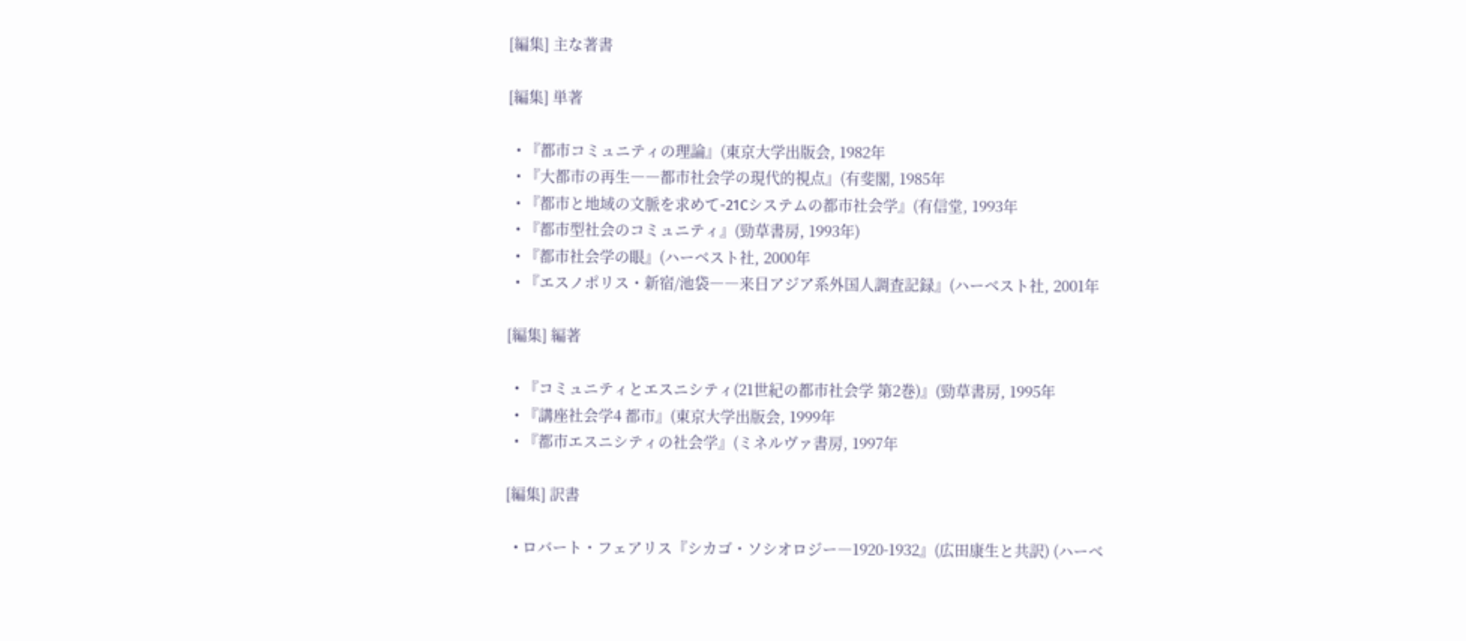[編集] 主な著書

[編集] 単著

  • 『都市コミュニティの理論』(東京大学出版会, 1982年
  • 『大都市の再生――都市社会学の現代的視点』(有斐閣, 1985年
  • 『都市と地域の文脈を求めて-21Cシステムの都市社会学』(有信堂, 1993年
  • 『都市型社会のコミュニティ』(勁草書房, 1993年)
  • 『都市社会学の眼』(ハーベスト社, 2000年
  • 『エスノポリス・新宿/池袋――来日アジア系外国人調査記録』(ハーベスト社, 2001年

[編集] 編著

  • 『コミュニティとエスニシティ(21世紀の都市社会学 第2巻)』(勁草書房, 1995年
  • 『講座社会学4 都市』(東京大学出版会, 1999年
  • 『都市エスニシティの社会学』(ミネルヴァ書房, 1997年

[編集] 訳書

  • ロバート・フェアリス『シカゴ・ソシオロジー―1920-1932』(広田康生と共訳) (ハーベ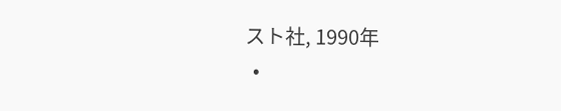スト社, 1990年
  •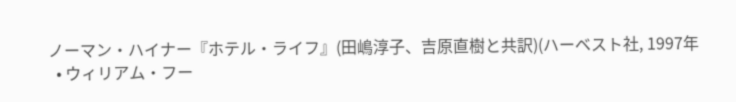ノーマン・ハイナー『ホテル・ライフ』(田嶋淳子、吉原直樹と共訳)(ハーベスト社, 1997年
  • ウィリアム・フー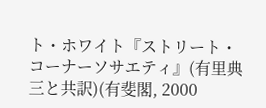ト・ホワイト『ストリート・コーナーソサエティ』(有里典三と共訳)(有斐閣, 2000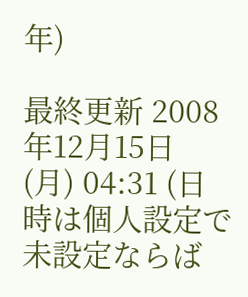年)

最終更新 2008年12月15日 (月) 04:31 (日時は個人設定で未設定ならば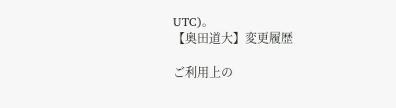UTC)。
【奥田道大】変更履歴

ご利用上の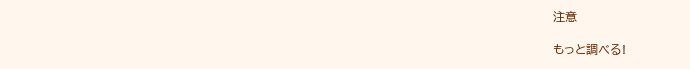注意

もっと調べる!